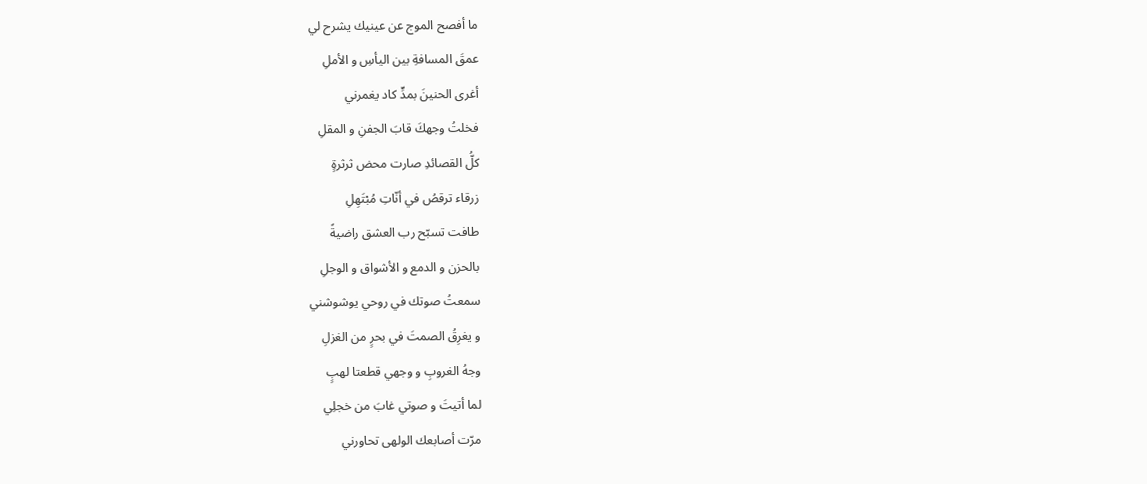ما أفصح الموج عن عينيك يشرح لي
عمقَ المسافةِ بين اليأسِ و الأملِ
أغرى الحنينَ بمدٍّ كاد يغمرني
فخلتُ وجهكَ قابَ الجفنِ و المقلِ
كلُّ القصائدِ صارت محض ثرثرةٍ
زرقاء ترقصُ في أنّاتِ مُبْتَهِلِ
طافت تسبّح رب العشق راضيةً
بالحزن و الدمع و الأشواق و الوجلِ
سمعتُ صوتك في روحي يوشوشني
و يغرِقُ الصمتَ في بحرٍ من الغزلِ
وجهُ الغروبِ و وجهي قطعتا لهبٍ
لما أتيتَ و صوتي غابَ من خجلِي
مرّت أصابعك الولهى تحاورني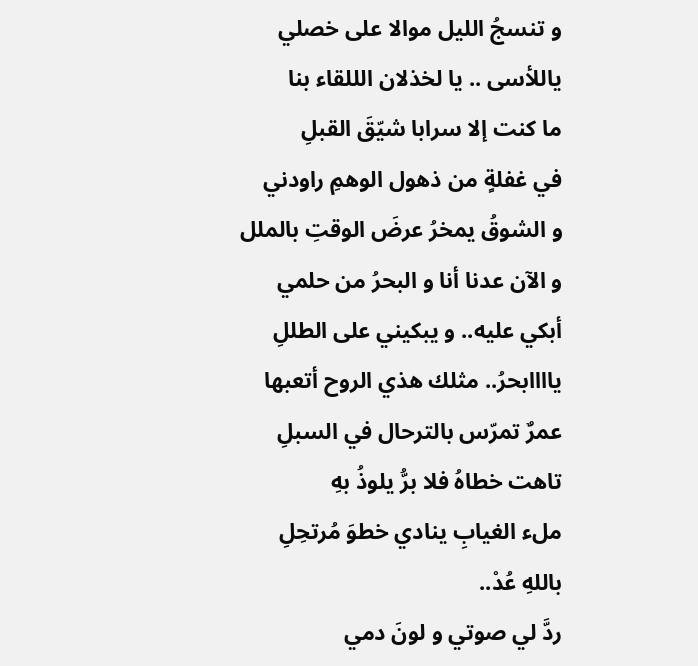و تنسجُ الليل موالا على خصلي
ياللأسى .. يا لخذلان الللقاء بنا
ما كنت إلا سرابا شيّقَ القبلِ
في غفلةٍ من ذهول الوهمِ راودني
و الشوقُ يمخرُ عرضَ الوقتِ بالملل
و الآن عدنا أنا و البحرُ من حلمي
أبكي عليه.. و يبكيني على الطللِ
ياااابحرُ.. مثلك هذي الروح أتعبها
عمرٌ تمرّس بالترحال في السبلِ
تاهت خطاهُ فلا برُّ يلوذُ بهِ
ملء الغيابِ ينادي خطوَ مُرتحِلِ
باللهِ عُدْ..
ردَّ لي صوتي و لونَ دمي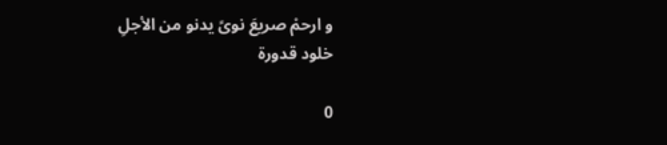و ارحمْ صريعَ نوىً يدنو من الأجلِ
خلود قدورة

0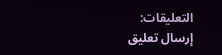التعليقات:
إرسال تعليق